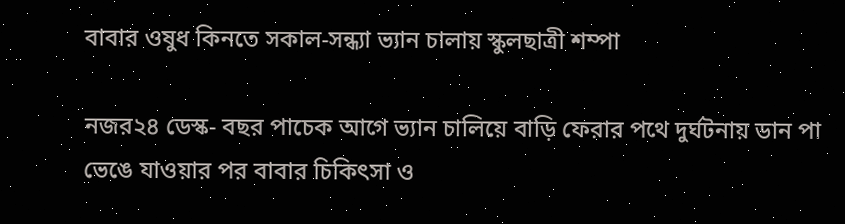বাবার ওষুধ কিনতে সকাল-সন্ধ্যা ভ্যান চালায় স্কুলছাত্রী শম্পা

নজর২৪ ডেস্ক- বছর পাচেক আগে ভ্যান চালিয়ে বাড়ি ফেরার পথে দুর্ঘটনায় ডান পা ভেঙে যাওয়ার পর বাবার চিকিৎসা ও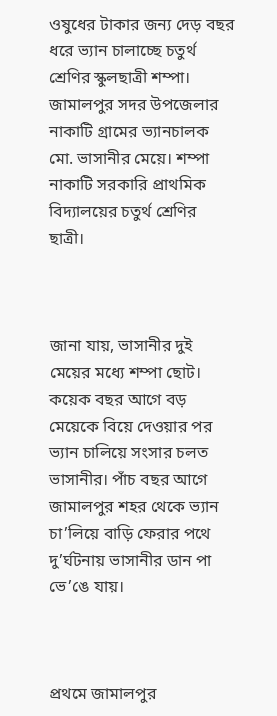ওষুধের টাকার জন্য দেড় বছর ধরে ভ্যান চালাচ্ছে চতুর্থ শ্রেণির স্কুলছাত্রী শম্পা। জামালপুর সদর উপজেলার নাকাটি গ্রামের ভ্যানচালক মো. ভাসানীর মেয়ে। শম্পা নাকাটি সরকারি প্রাথমিক বিদ্যালয়ের চতুর্থ শ্রেণির ছাত্রী।



জানা যায়, ভাসানীর দুই মেয়ের মধ্যে শম্পা ছোট। কয়েক বছর আগে বড় মেয়েকে বিয়ে দেওয়ার পর ভ্যান চালিয়ে সংসার চলত ভাসানীর। পাঁচ বছর আগে জামালপুর শহর থেকে ভ্যান চা’লিয়ে বাড়ি ফেরার পথে দু’র্ঘটনায় ভাসানীর ডান পা ভে’ঙে যায়।



প্রথমে জামালপুর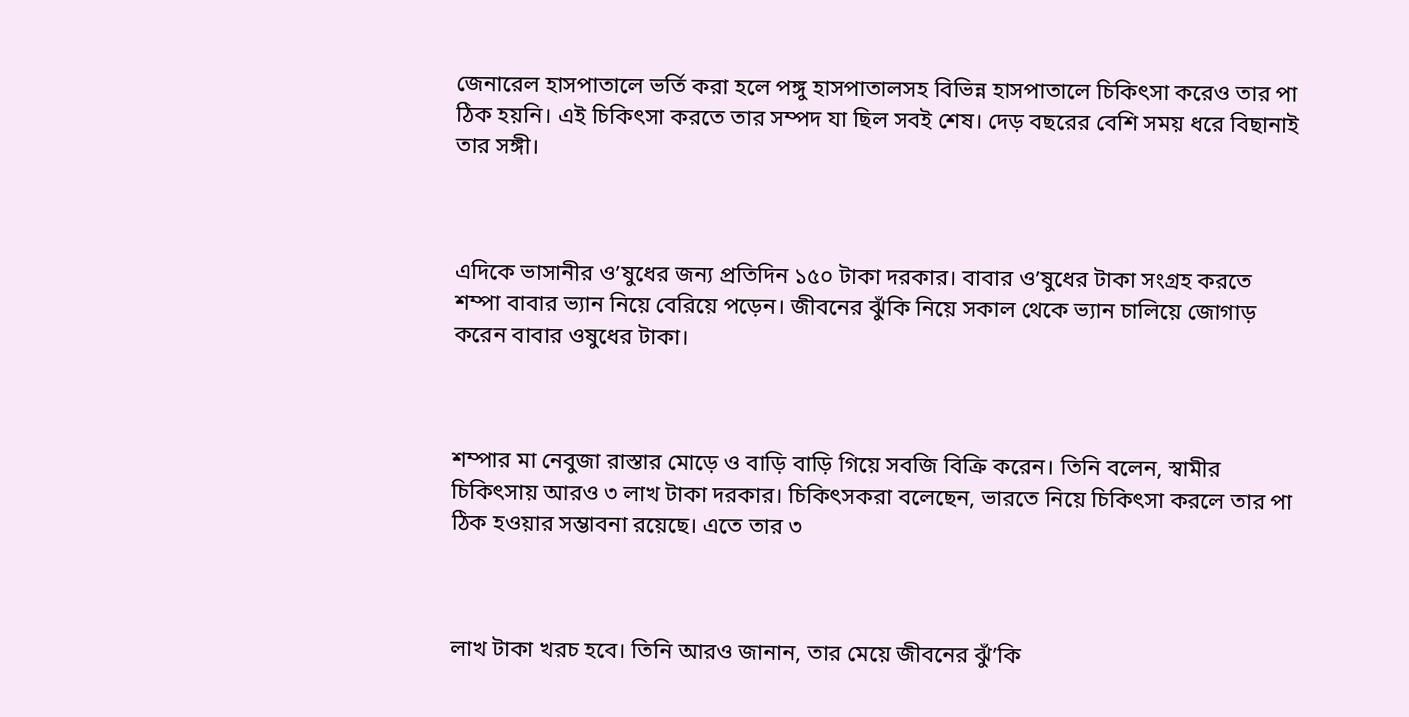জেনারেল হাসপাতালে ভর্তি করা হলে পঙ্গু হাসপাতালসহ বিভিন্ন হাসপাতালে চিকিৎসা করেও তার পা ঠিক হয়নি। এই চিকিৎসা করতে তার সম্পদ যা ছিল সবই শেষ। দেড় বছরের বেশি সময় ধরে বিছানাই তার সঙ্গী।



এদিকে ভাসানীর ও’ষুধের জন্য প্রতিদিন ১৫০ টাকা দরকার। বাবার ও’ষুধের টাকা সংগ্রহ করতে শম্পা বাবার ভ্যান নিয়ে বেরিয়ে পড়েন। জীবনের ঝুঁকি নিয়ে সকাল থেকে ভ্যান চালিয়ে জোগাড় করেন বাবার ওষুধের টাকা।



শম্পার মা নেবুজা রাস্তার মোড়ে ও বাড়ি বাড়ি গিয়ে সবজি বিক্রি করেন। তিনি বলেন, স্বামীর চিকিৎসায় আরও ৩ লাখ টাকা দরকার। চিকিৎসকরা বলেছেন, ভারতে নিয়ে চিকিৎসা করলে তার পা ঠিক হওয়ার সম্ভাবনা রয়েছে। এতে তার ৩



লাখ টাকা খরচ হবে। তিনি আরও জানান, তার মেয়ে জীবনের ঝুঁ’কি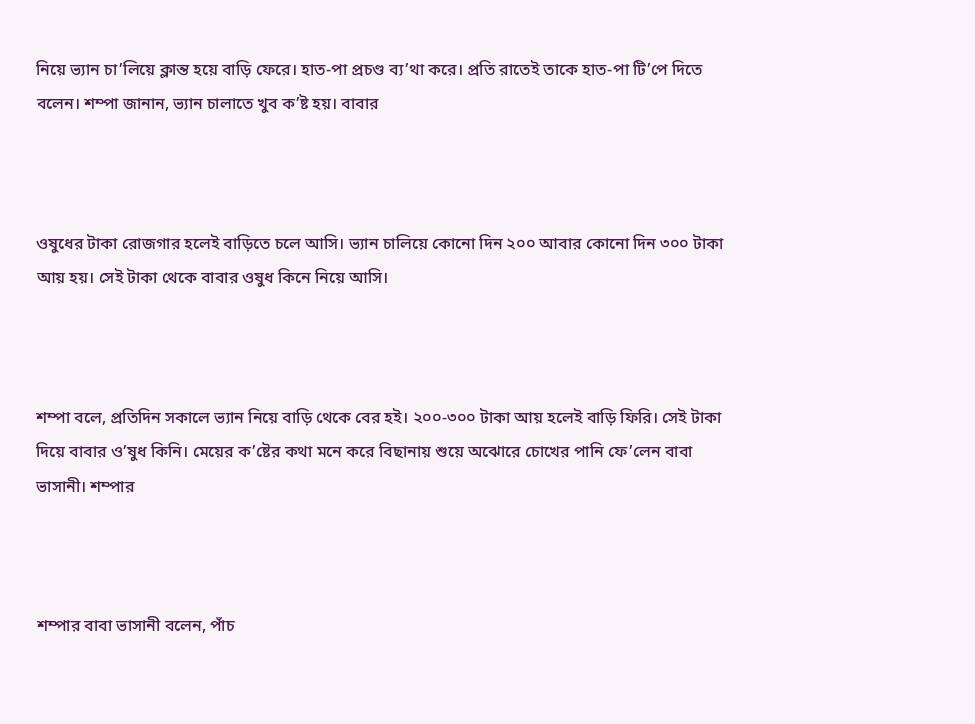নিয়ে ভ্যান চা’লিয়ে ক্লান্ত হয়ে বাড়ি ফেরে। হাত-পা প্রচণ্ড ব্য’থা করে। প্রতি রাতেই তাকে হাত-পা টি’পে দিতে বলেন। শম্পা জানান, ভ্যান চালাতে খুব ক’ষ্ট হয়। বাবার



ওষুধের টাকা রোজগার হলেই বাড়িতে চলে আসি। ভ্যান চালিয়ে কোনো দিন ২০০ আবার কোনো দিন ৩০০ টাকা আয় হয়। সেই টাকা থেকে বাবার ওষুধ কিনে নিয়ে আসি।



শম্পা বলে, প্রতিদিন সকালে ভ্যান নিয়ে বাড়ি থেকে বের হই। ২০০-৩০০ টাকা আয় হলেই বাড়ি ফিরি। সেই টাকা দিয়ে বাবার ও’ষুধ কিনি। মেয়ের ক’ষ্টের কথা মনে করে বিছানায় শুয়ে অঝোরে চোখের পানি ফে’লেন বাবা ভাসানী। শম্পার



শম্পার বাবা ভাসানী বলেন, পাঁচ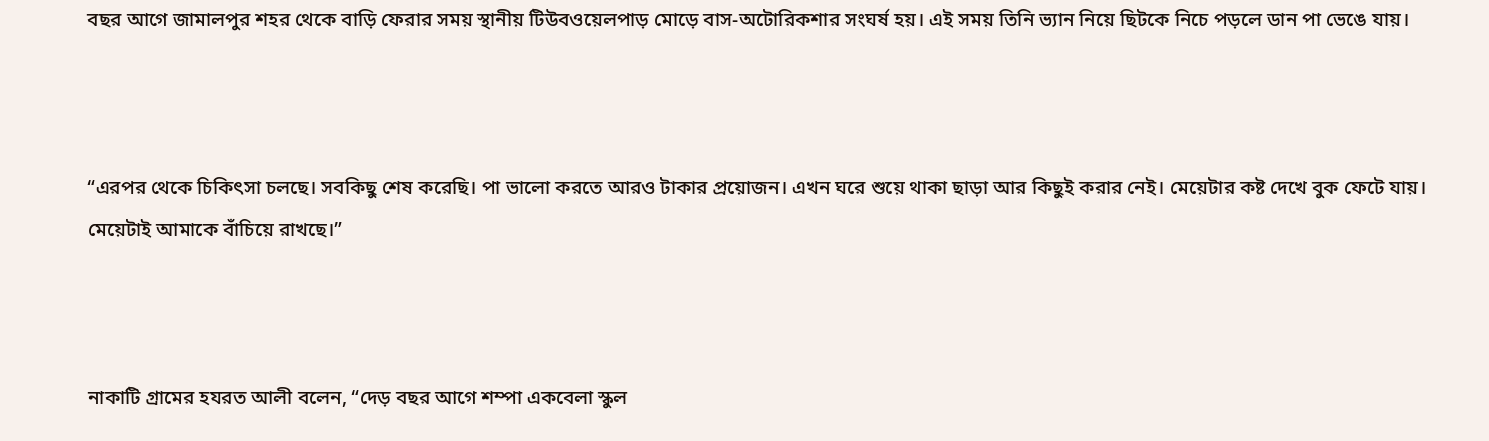বছর আগে জামালপুর শহর থেকে বাড়ি ফেরার সময় স্থানীয় টিউবওয়েলপাড় মোড়ে বাস-অটোরিকশার সংঘর্ষ হয়। এই সময় তিনি ভ্যান নিয়ে ছিটকে নিচে পড়লে ডান পা ভেঙে যায়।



“এরপর থেকে চিকিৎসা চলছে। সবকিছু শেষ করেছি। পা ভালো করতে আরও টাকার প্রয়োজন। এখন ঘরে শুয়ে থাকা ছাড়া আর কিছুই করার নেই। মেয়েটার কষ্ট দেখে বুক ফেটে যায়। মেয়েটাই আমাকে বাঁচিয়ে রাখছে।”



নাকাটি গ্রামের হযরত আলী বলেন, “দেড় বছর আগে শম্পা একবেলা স্কুল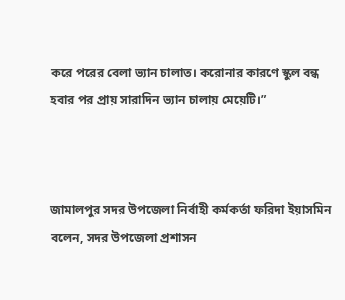করে পরের বেলা ভ্যান চালাত। করোনার কারণে স্কুল বন্ধ হবার পর প্রায় সারাদিন ভ্যান চালায় মেয়েটি।”



জামালপুর সদর উপজেলা নির্বাহী কর্মকর্তা ফরিদা ইয়াসমিন বলেন, সদর উপজেলা প্রশাসন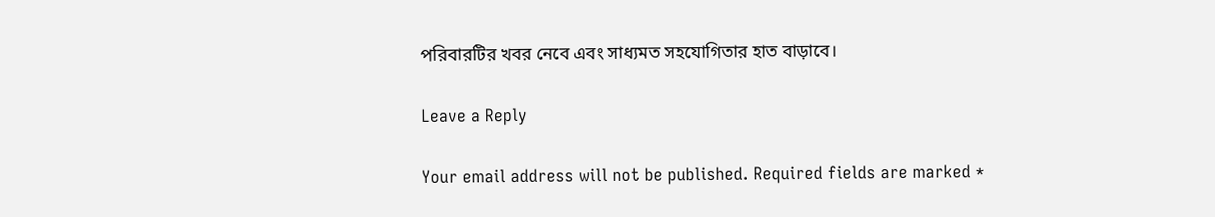পরিবারটির খবর নেবে এবং সাধ্যমত সহযোগিতার হাত বাড়াবে।

Leave a Reply

Your email address will not be published. Required fields are marked *